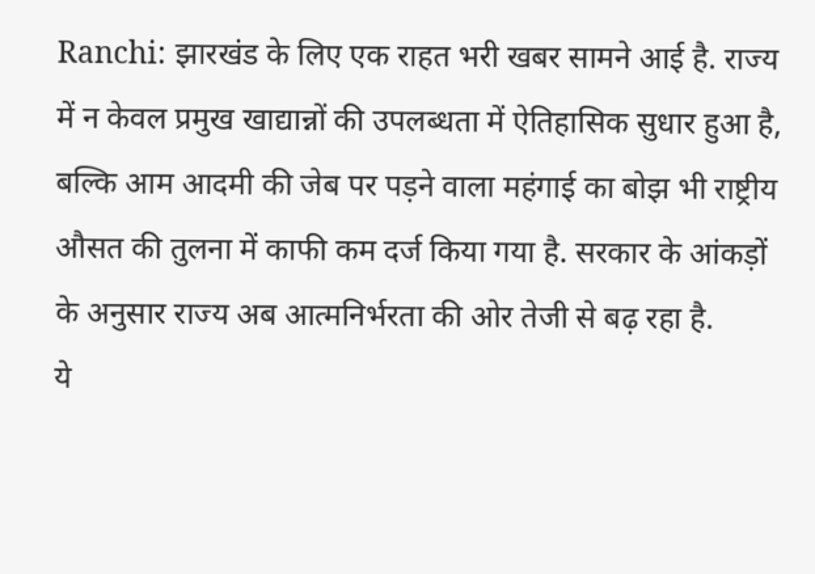Ranchi: झारखंड के लिए एक राहत भरी खबर सामने आई है. राज्य में न केवल प्रमुख खाद्यान्नों की उपलब्धता में ऐतिहासिक सुधार हुआ है, बल्कि आम आदमी की जेब पर पड़ने वाला महंगाई का बोझ भी राष्ट्रीय औसत की तुलना में काफी कम दर्ज किया गया है. सरकार के आंकड़ों के अनुसार राज्य अब आत्मनिर्भरता की ओर तेजी से बढ़ रहा है.
ये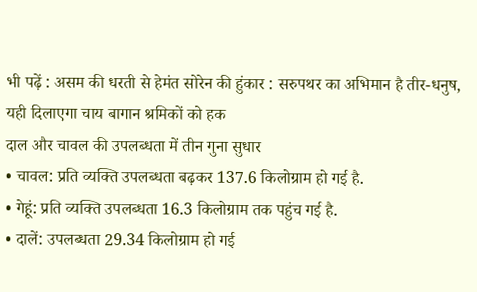भी पढ़ें : असम की धरती से हेमंत सोरेन की हुंकार : सरुपथर का अभिमान है तीर-धनुष, यही दिलाएगा चाय बागान श्रमिकों को हक
दाल और चावल की उपलब्धता में तीन गुना सुधार
• चावल: प्रति व्यक्ति उपलब्धता बढ़कर 137.6 किलोग्राम हो गई है.
• गेहूं: प्रति व्यक्ति उपलब्धता 16.3 किलोग्राम तक पहुंच गई है.
• दालें: उपलब्धता 29.34 किलोग्राम हो गई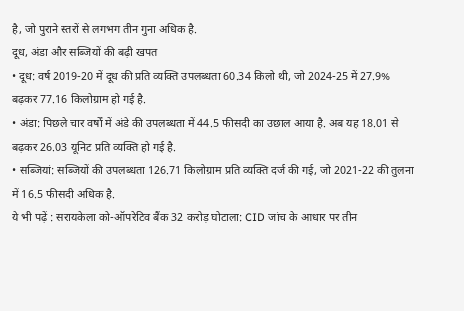है, जो पुराने स्तरों से लगभग तीन गुना अधिक है.
दूध, अंडा और सब्जियों की बढ़ी खपत
• दूध: वर्ष 2019-20 में दूध की प्रति व्यक्ति उपलब्धता 60.34 किलो थी, जो 2024-25 में 27.9% बढ़कर 77.16 किलोग्राम हो गई है.
• अंडा: पिछले चार वर्षों में अंडे की उपलब्धता में 44.5 फीसदी का उछाल आया है. अब यह 18.01 से बढ़कर 26.03 यूनिट प्रति व्यक्ति हो गई है.
• सब्जियां: सब्जियों की उपलब्धता 126.71 किलोग्राम प्रति व्यक्ति दर्ज की गई, जो 2021-22 की तुलना में 16.5 फीसदी अधिक है.
ये भी पढ़ें : सरायकेला को-ऑपरेटिव बैंक 32 करोड़ घोटाला: CID जांच के आधार पर तीन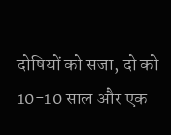दोषियों को सजा, दो को 10-10 साल और एक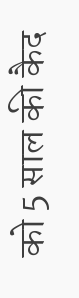को 5 साल की कैद